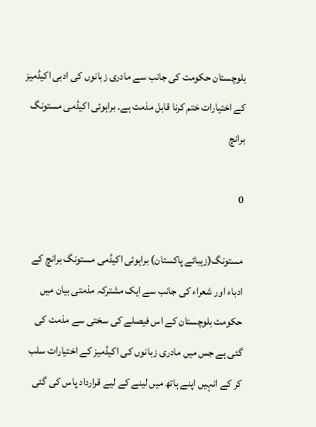بلوچستان حکومت کی جانب سے مادری زبانوں کی ادبی اکیڈمیز کے اختیارات ختم کرنا قابل مذمت ہے۔ براہوئی اکیڈمی مستونگ برانچ

0

مستونگ(زیبائے پاکستان) براہوئی اکیڈمی مستونگ برانچ کے ادباء اور شعراء کی جانب سے ایک مشترکہ مذمتی بیان میں حکومت بلوچستان کے اس فیصلے کی سختی سے مذمت کی گئی ہے جس میں مادری زبانوں کی اکیڈمیز کے اختیارات سلب کر کے انہیں اپنے ہاتھ میں لینے کے لیے قرارداد پاس کی گئی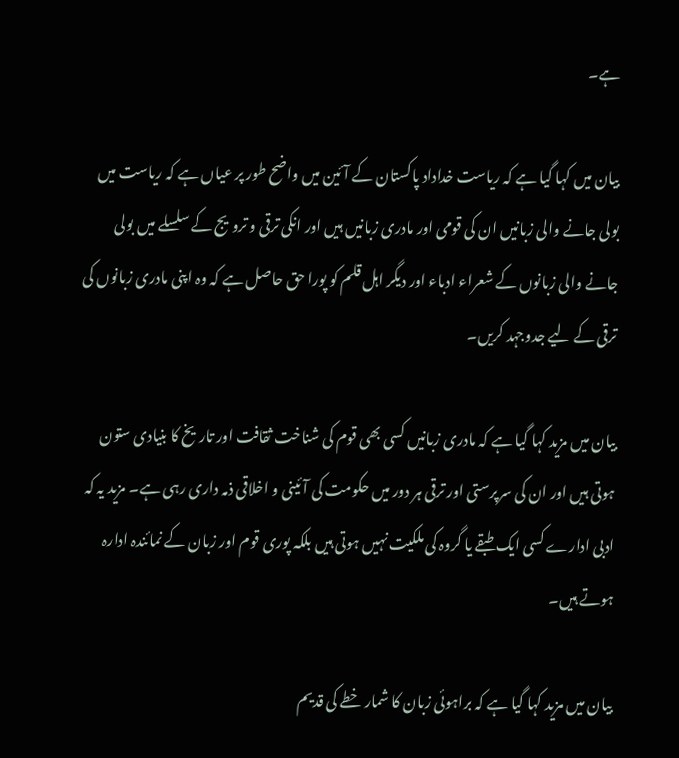ہے۔

بیان میں کہا گیا ہے کہ ریاست خداداد پاکستان کے آئین میں واضح طور پر عیاں ہے کہ ریاست میں بولی جانے والی زبانیں ان کی قومی اور مادری زبانیں ہیں اور انکی ترقی و ترویج کے سلسلے میں بولی جانے والی زبانوں کے شعراء ادباء اور دیگر اہل قلم کو پورا حق حاصل ہے کہ وہ اپنی مادری زبانوں کی ترقی کے لیے جدوجہد کریں۔

بیان میں مزید کہا گیا ہے کہ مادری زبانیں کسی بھی قوم کی شناخت ثقافت اور تاریخ کا بنیادی ستون ہوتی ہیں اور ان کی سرپرستی اور ترقی ہر دور میں حکومت کی آئینی و اخلاقی ذمہ داری رہی ہے۔ مزید یہ کہ ادبی ادارے کسی ایک طبقے یا گروہ کی ملکیت نہیں ہوتی ہیں بلکہ پوری قوم اور زبان کے نمائندہ ادارہ ہوتے ہیں۔

بیان میں مزید کہا گیا ہے کہ براہوئی زبان کا شمار خطے کی قدیم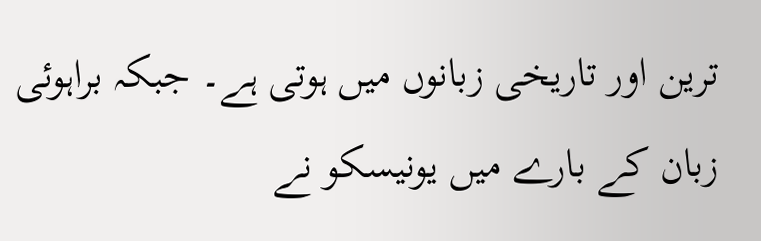ترین اور تاریخی زبانوں میں ہوتی ہے۔ جبکہ براہوئی زبان کے بارے میں یونیسکو نے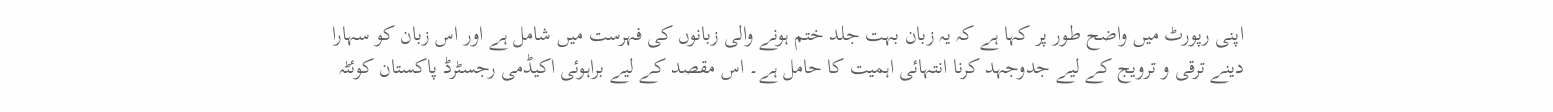اپنی رپورٹ میں واضح طور پر کہا ہے کہ یہ زبان بہت جلد ختم ہونے والی زبانوں کی فہرست میں شامل ہے اور اس زبان کو سہارا دینے ترقی و ترویج کے لیے جدوجہد کرنا انتہائی اہمیت کا حامل ہے۔ اس مقصد کے لیے براہوئی اکیڈمی رجسٹرڈ پاکستان کوئٹہ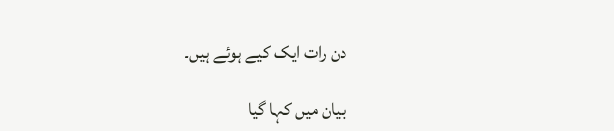دن رات ایک کیے ہوئے ہیں۔

بیان میں کہا گیا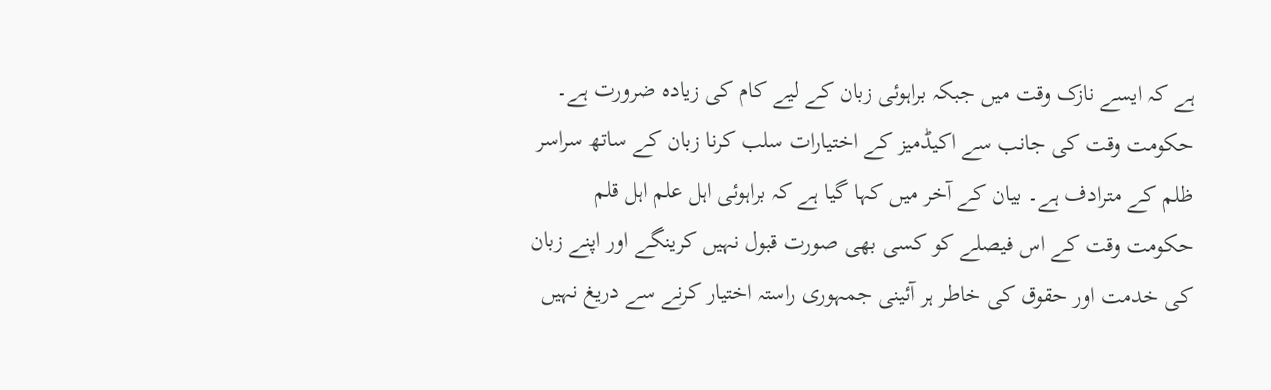ہے کہ ایسے نازک وقت میں جبکہ براہوئی زبان کے لیے کام کی زیادہ ضرورت ہے۔ حکومت وقت کی جانب سے اکیڈمیز کے اختیارات سلب کرنا زبان کے ساتھ سراسر ظلم کے مترادف ہے۔ بیان کے آخر میں کہا گیا ہے کہ براہوئی اہل علم اہل قلم حکومت وقت کے اس فیصلے کو کسی بھی صورت قبول نہیں کرینگے اور اپنے زبان کی خدمت اور حقوق کی خاطر ہر آئینی جمہوری راستہ اختیار کرنے سے دریغ نہیں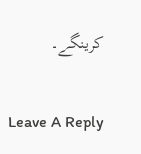کرینگے۔

Leave A Reply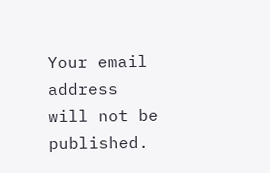Your email address will not be published.